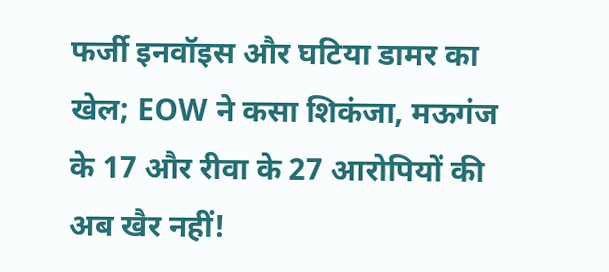फर्जी इनवॉइस और घटिया डामर का खेल; EOW ने कसा शिकंजा, मऊगंज के 17 और रीवा के 27 आरोपियों की अब खैर नहीं!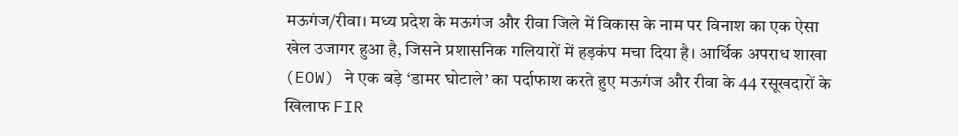मऊगंज/रीवा। मध्य प्रदेश के मऊगंज और रीवा जिले में विकास के नाम पर विनाश का एक ऐसा खेल उजागर हुआ है, जिसने प्रशासनिक गलियारों में हड़कंप मचा दिया है। आर्थिक अपराध शाखा (EOW) ने एक बड़े ‘डामर घोटाले’ का पर्दाफाश करते हुए मऊगंज और रीवा के 44 रसूखदारों के खिलाफ FIR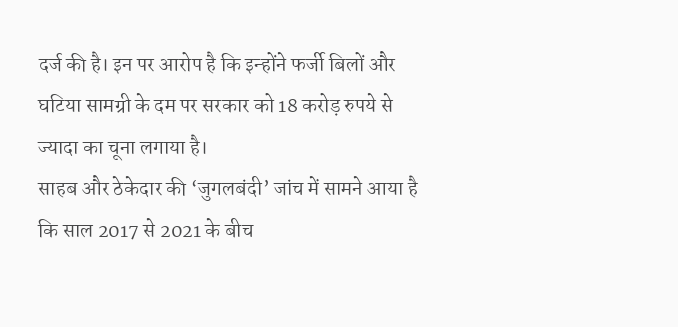दर्ज की है। इन पर आरोप है कि इन्होंने फर्जी बिलों और घटिया सामग्री के दम पर सरकार को 18 करोड़ रुपये से ज्यादा का चूना लगाया है।
साहब और ठेकेदार की ‘जुगलबंदी’ जांच में सामने आया है कि साल 2017 से 2021 के बीच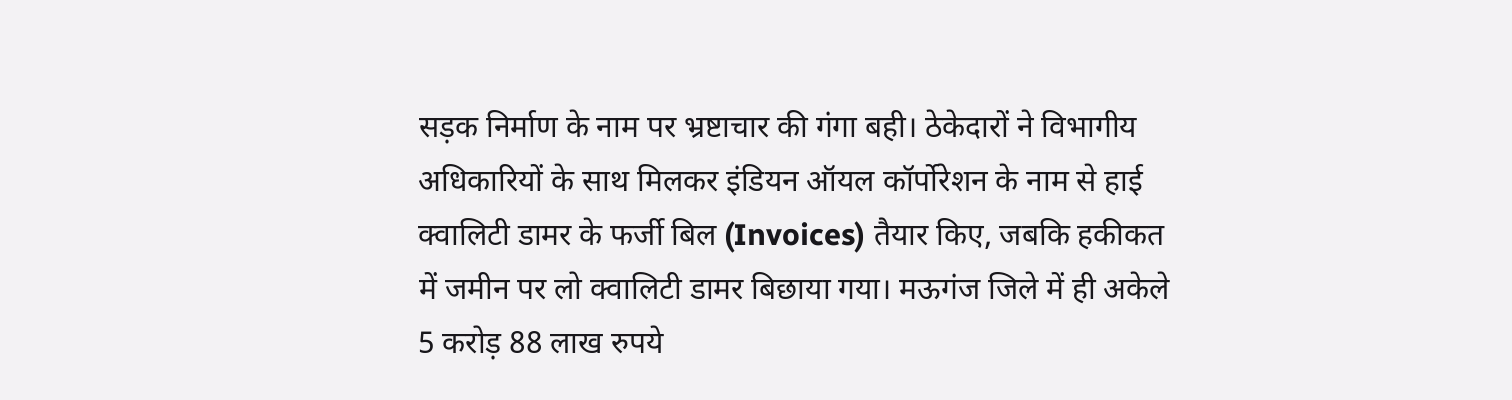सड़क निर्माण के नाम पर भ्रष्टाचार की गंगा बही। ठेकेदारों ने विभागीय अधिकारियों के साथ मिलकर इंडियन ऑयल कॉर्पोरेशन के नाम से हाई क्वालिटी डामर के फर्जी बिल (Invoices) तैयार किए, जबकि हकीकत में जमीन पर लो क्वालिटी डामर बिछाया गया। मऊगंज जिले में ही अकेले 5 करोड़ 88 लाख रुपये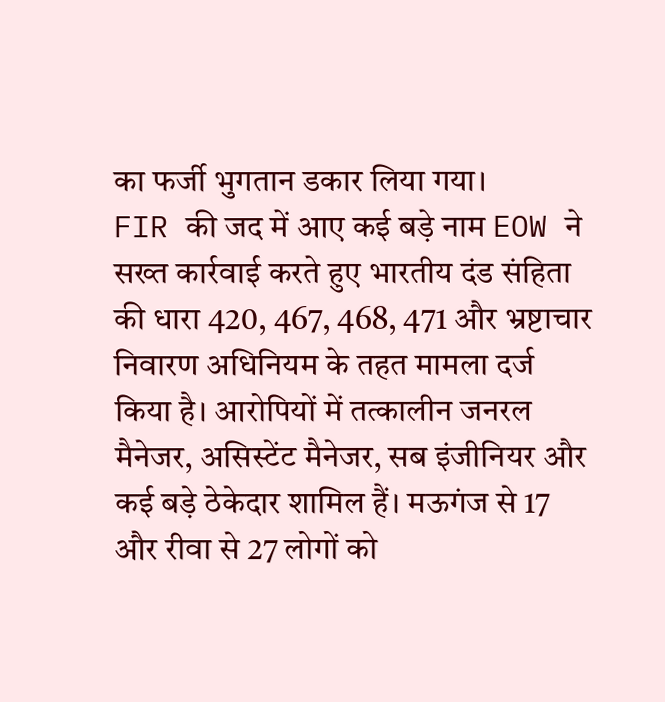का फर्जी भुगतान डकार लिया गया।
FIR की जद में आए कई बड़े नाम EOW ने सख्त कार्रवाई करते हुए भारतीय दंड संहिता की धारा 420, 467, 468, 471 और भ्रष्टाचार निवारण अधिनियम के तहत मामला दर्ज किया है। आरोपियों में तत्कालीन जनरल मैनेजर, असिस्टेंट मैनेजर, सब इंजीनियर और कई बड़े ठेकेदार शामिल हैं। मऊगंज से 17 और रीवा से 27 लोगों को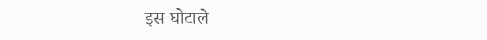इस घोटाले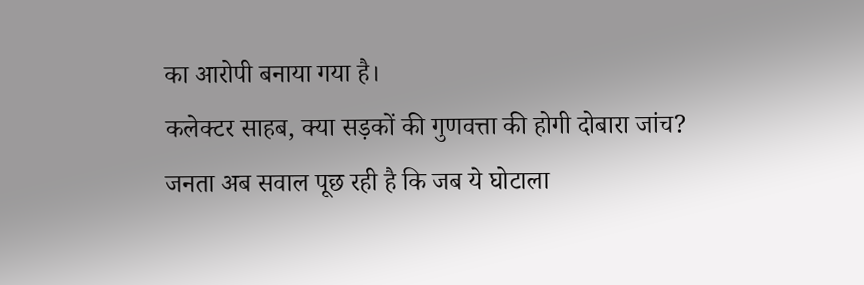का आरोपी बनाया गया है।
कलेक्टर साहब, क्या सड़कों की गुणवत्ता की होगी दोबारा जांच? जनता अब सवाल पूछ रही है कि जब ये घोटाला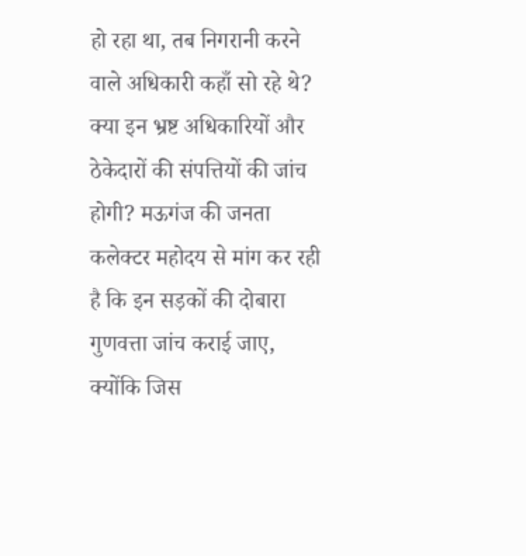हो रहा था, तब निगरानी करने वाले अधिकारी कहाँ सो रहे थे? क्या इन भ्रष्ट अधिकारियों और ठेकेदारों की संपत्तियों की जांच होगी? मऊगंज की जनता कलेक्टर महोदय से मांग कर रही है कि इन सड़कों की दोबारा गुणवत्ता जांच कराई जाए, क्योंकि जिस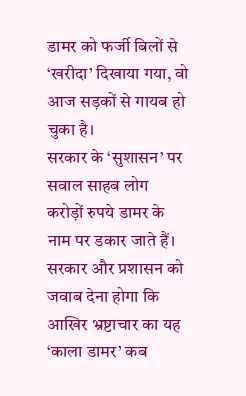डामर को फर्जी बिलों से ‘खरीदा’ दिखाया गया, वो आज सड़कों से गायब हो चुका है।
सरकार के ‘सुशासन’ पर सवाल साहब लोग करोड़ों रुपये डामर के नाम पर डकार जाते हैं। सरकार और प्रशासन को जवाब देना होगा कि आखिर भ्रष्टाचार का यह ‘काला डामर’ कब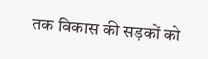तक विकास की सड़कों को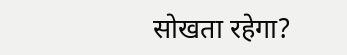सोखता रहेगा?